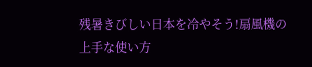残暑きびしい日本を冷やそう!扇風機の上手な使い方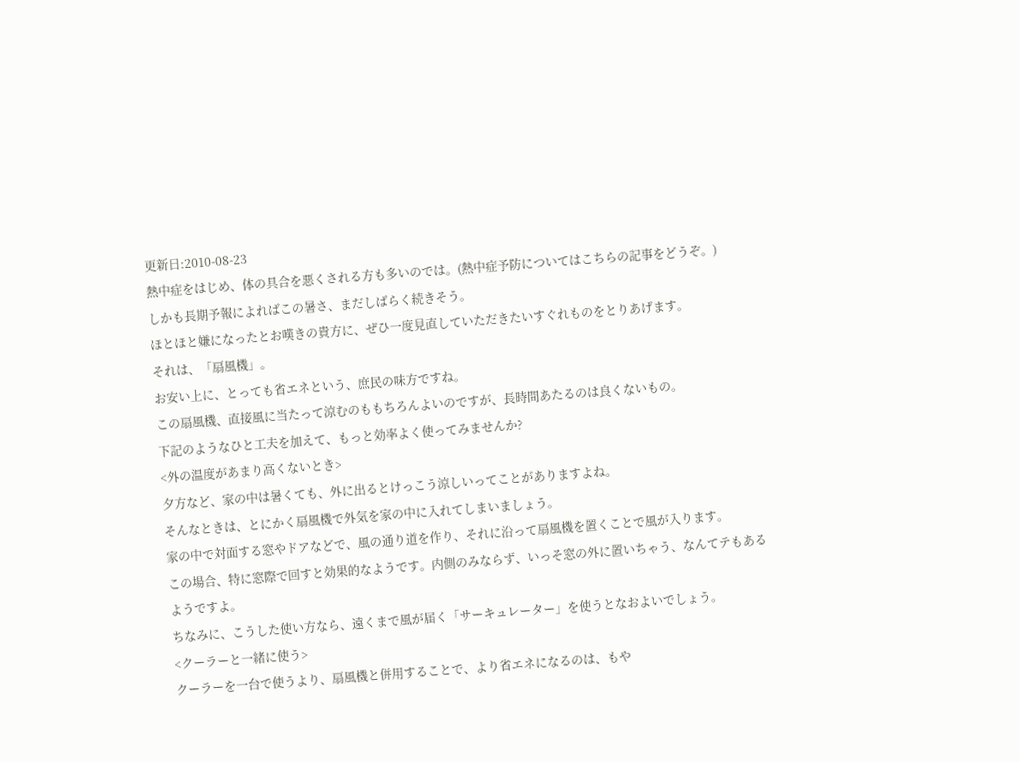更新日:2010-08-23
熱中症をはじめ、体の具合を悪くされる方も多いのでは。(熱中症予防についてはこちらの記事をどうぞ。)
しかも長期予報によればこの暑さ、まだしばらく続きそう。
ほとほと嫌になったとお嘆きの貴方に、ぜひ一度見直していただきたいすぐれものをとりあげます。
それは、「扇風機」。
お安い上に、とっても省エネという、庶民の味方ですね。
この扇風機、直接風に当たって涼むのももちろんよいのですが、長時間あたるのは良くないもの。
下記のようなひと工夫を加えて、もっと効率よく使ってみませんか?
<外の温度があまり高くないとき>
夕方など、家の中は暑くても、外に出るとけっこう涼しいってことがありますよね。
そんなときは、とにかく扇風機で外気を家の中に入れてしまいましょう。
家の中で対面する窓やドアなどで、風の通り道を作り、それに沿って扇風機を置くことで風が入ります。
この場合、特に窓際で回すと効果的なようです。内側のみならず、いっそ窓の外に置いちゃう、なんてテもあるようですよ。
ちなみに、こうした使い方なら、遠くまで風が届く「サーキュレーター」を使うとなおよいでしょう。
<クーラーと一緒に使う>
クーラーを一台で使うより、扇風機と併用することで、より省エネになるのは、もや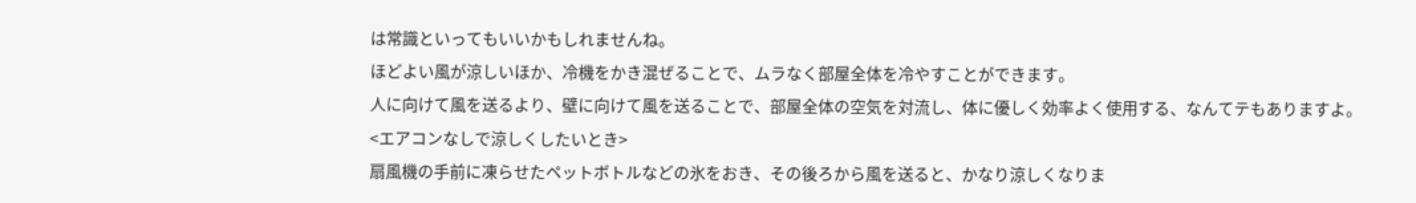は常識といってもいいかもしれませんね。
ほどよい風が涼しいほか、冷機をかき混ぜることで、ムラなく部屋全体を冷やすことができます。
人に向けて風を送るより、壁に向けて風を送ることで、部屋全体の空気を対流し、体に優しく効率よく使用する、なんてテもありますよ。
<エアコンなしで涼しくしたいとき>
扇風機の手前に凍らせたペットボトルなどの氷をおき、その後ろから風を送ると、かなり涼しくなりま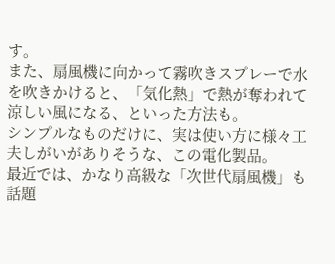す。
また、扇風機に向かって霧吹きスプレーで水を吹きかけると、「気化熱」で熱が奪われて涼しい風になる、といった方法も。
シンプルなものだけに、実は使い方に様々工夫しがいがありそうな、この電化製品。
最近では、かなり高級な「次世代扇風機」も話題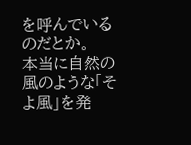を呼んでいるのだとか。
本当に自然の風のような「そよ風」を発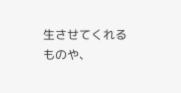生させてくれるものや、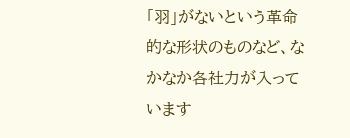「羽」がないという革命的な形状のものなど、なかなか各社力が入っています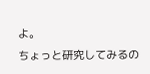よ。
ちょっと研究してみるの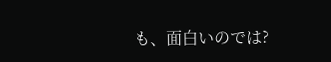も、面白いのでは?